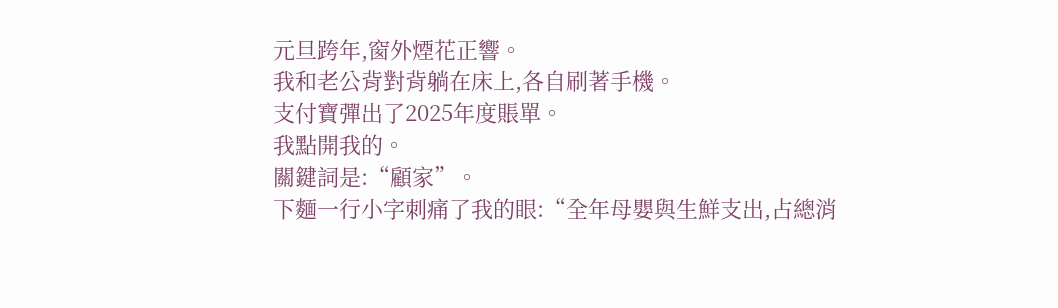元旦跨年,窗外煙花正響。
我和老公背對背躺在床上,各自刷著手機。
支付寶彈出了2025年度賬單。
我點開我的。
關鍵詞是:“顧家”。
下麵一行小字刺痛了我的眼:“全年母嬰與生鮮支出,占總消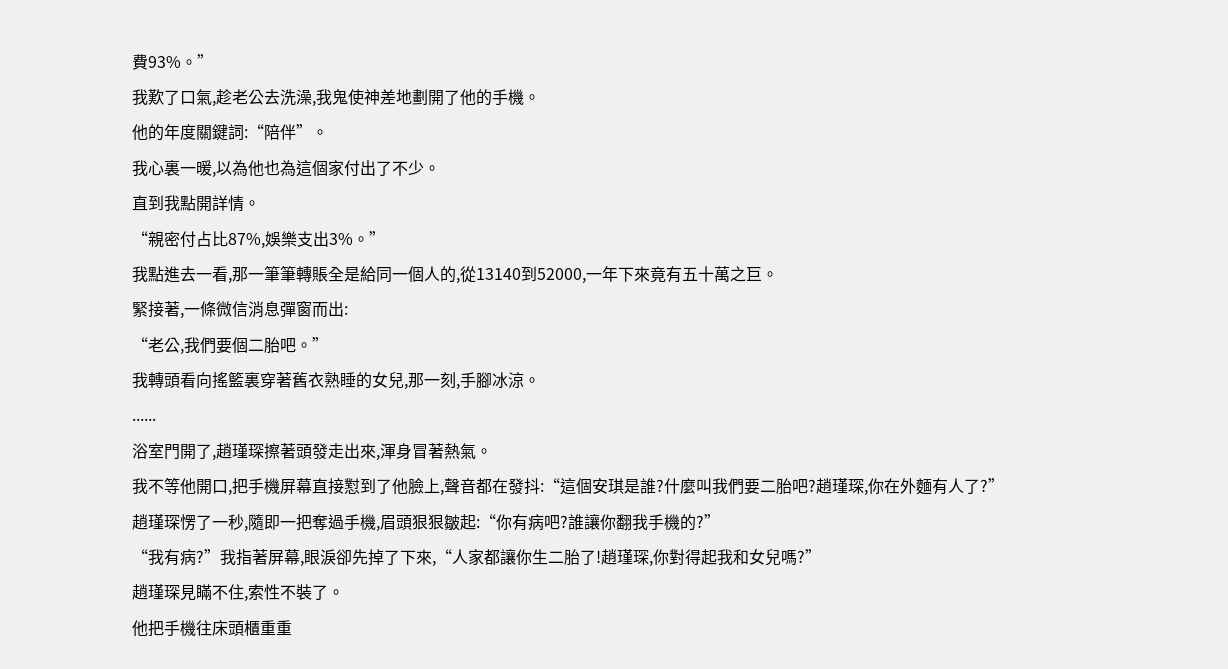費93%。”
我歎了口氣,趁老公去洗澡,我鬼使神差地劃開了他的手機。
他的年度關鍵詞:“陪伴”。
我心裏一暖,以為他也為這個家付出了不少。
直到我點開詳情。
“親密付占比87%,娛樂支出3%。”
我點進去一看,那一筆筆轉賬全是給同一個人的,從13140到52000,一年下來竟有五十萬之巨。
緊接著,一條微信消息彈窗而出:
“老公,我們要個二胎吧。”
我轉頭看向搖籃裏穿著舊衣熟睡的女兒,那一刻,手腳冰涼。
......
浴室門開了,趙瑾琛擦著頭發走出來,渾身冒著熱氣。
我不等他開口,把手機屏幕直接懟到了他臉上,聲音都在發抖:“這個安琪是誰?什麼叫我們要二胎吧?趙瑾琛,你在外麵有人了?”
趙瑾琛愣了一秒,隨即一把奪過手機,眉頭狠狠皺起:“你有病吧?誰讓你翻我手機的?”
“我有病?”我指著屏幕,眼淚卻先掉了下來,“人家都讓你生二胎了!趙瑾琛,你對得起我和女兒嗎?”
趙瑾琛見瞞不住,索性不裝了。
他把手機往床頭櫃重重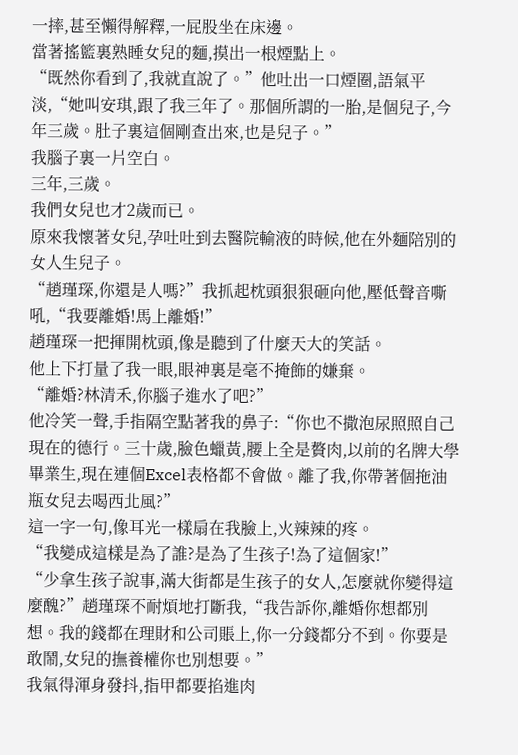一摔,甚至懶得解釋,一屁股坐在床邊。
當著搖籃裏熟睡女兒的麵,摸出一根煙點上。
“既然你看到了,我就直說了。”他吐出一口煙圈,語氣平淡,“她叫安琪,跟了我三年了。那個所謂的一胎,是個兒子,今年三歲。肚子裏這個剛查出來,也是兒子。”
我腦子裏一片空白。
三年,三歲。
我們女兒也才2歲而已。
原來我懷著女兒,孕吐吐到去醫院輸液的時候,他在外麵陪別的女人生兒子。
“趙瑾琛,你還是人嗎?”我抓起枕頭狠狠砸向他,壓低聲音嘶吼,“我要離婚!馬上離婚!”
趙瑾琛一把揮開枕頭,像是聽到了什麼天大的笑話。
他上下打量了我一眼,眼神裏是毫不掩飾的嫌棄。
“離婚?林清禾,你腦子進水了吧?”
他冷笑一聲,手指隔空點著我的鼻子:“你也不撒泡尿照照自己現在的德行。三十歲,臉色蠟黃,腰上全是贅肉,以前的名牌大學畢業生,現在連個Excel表格都不會做。離了我,你帶著個拖油瓶女兒去喝西北風?”
這一字一句,像耳光一樣扇在我臉上,火辣辣的疼。
“我變成這樣是為了誰?是為了生孩子!為了這個家!”
“少拿生孩子說事,滿大街都是生孩子的女人,怎麼就你變得這麼醜?”趙瑾琛不耐煩地打斷我,“我告訴你,離婚你想都別想。我的錢都在理財和公司賬上,你一分錢都分不到。你要是敢鬧,女兒的撫養權你也別想要。”
我氣得渾身發抖,指甲都要掐進肉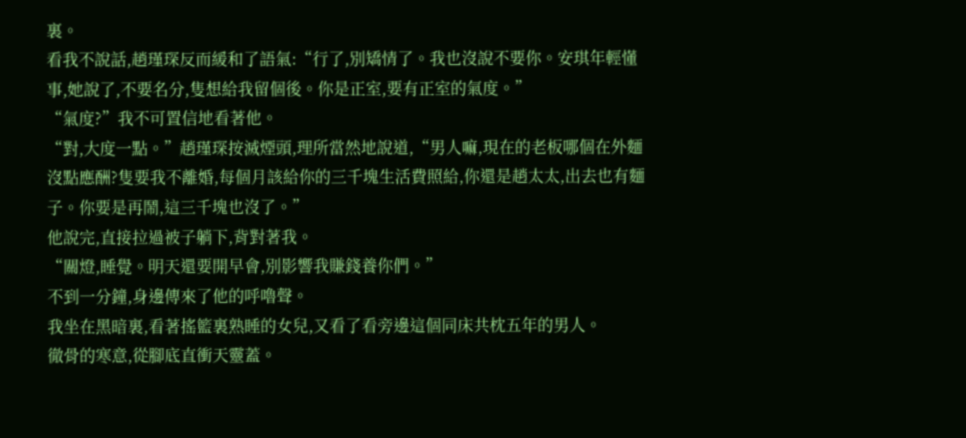裏。
看我不說話,趙瑾琛反而緩和了語氣:“行了,別矯情了。我也沒說不要你。安琪年輕懂事,她說了,不要名分,隻想給我留個後。你是正室,要有正室的氣度。”
“氣度?”我不可置信地看著他。
“對,大度一點。”趙瑾琛按滅煙頭,理所當然地說道,“男人嘛,現在的老板哪個在外麵沒點應酬?隻要我不離婚,每個月該給你的三千塊生活費照給,你還是趙太太,出去也有麵子。你要是再鬧,這三千塊也沒了。”
他說完,直接拉過被子躺下,背對著我。
“關燈,睡覺。明天還要開早會,別影響我賺錢養你們。”
不到一分鐘,身邊傳來了他的呼嚕聲。
我坐在黑暗裏,看著搖籃裏熟睡的女兒,又看了看旁邊這個同床共枕五年的男人。
徹骨的寒意,從腳底直衝天靈蓋。